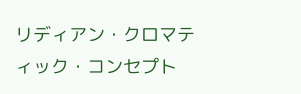リディアン・クロマティック・コンセプト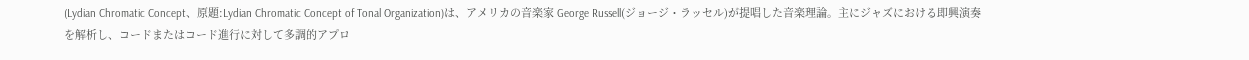(Lydian Chromatic Concept、原題:Lydian Chromatic Concept of Tonal Organization)は、アメリカの音楽家 George Russell(ジョージ・ラッセル)が提唱した音楽理論。主にジャズにおける即興演奏を解析し、コードまたはコード進行に対して多調的アプロ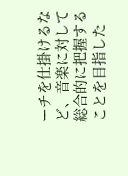ーチを仕掛けるなど、音楽に対して総合的に把握することを目指した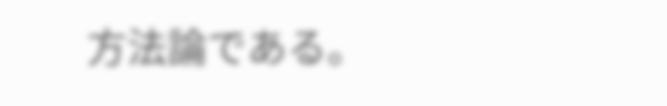方法論である。